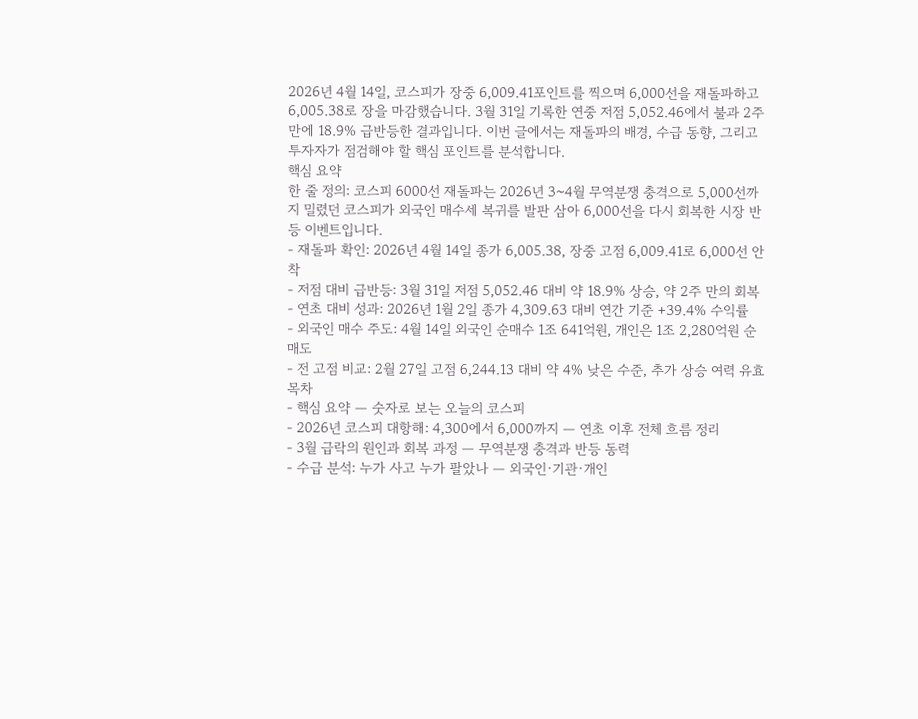2026년 4월 14일, 코스피가 장중 6,009.41포인트를 찍으며 6,000선을 재돌파하고 6,005.38로 장을 마감했습니다. 3월 31일 기록한 연중 저점 5,052.46에서 불과 2주 만에 18.9% 급반등한 결과입니다. 이번 글에서는 재돌파의 배경, 수급 동향, 그리고 투자자가 점검해야 할 핵심 포인트를 분석합니다.
핵심 요약
한 줄 정의: 코스피 6000선 재돌파는 2026년 3~4월 무역분쟁 충격으로 5,000선까지 밀렸던 코스피가 외국인 매수세 복귀를 발판 삼아 6,000선을 다시 회복한 시장 반등 이벤트입니다.
- 재돌파 확인: 2026년 4월 14일 종가 6,005.38, 장중 고점 6,009.41로 6,000선 안착
- 저점 대비 급반등: 3월 31일 저점 5,052.46 대비 약 18.9% 상승, 약 2주 만의 회복
- 연초 대비 성과: 2026년 1월 2일 종가 4,309.63 대비 연간 기준 +39.4% 수익률
- 외국인 매수 주도: 4월 14일 외국인 순매수 1조 641억원, 개인은 1조 2,280억원 순매도
- 전 고점 비교: 2월 27일 고점 6,244.13 대비 약 4% 낮은 수준, 추가 상승 여력 유효
목차
- 핵심 요약 — 숫자로 보는 오늘의 코스피
- 2026년 코스피 대항해: 4,300에서 6,000까지 — 연초 이후 전체 흐름 정리
- 3월 급락의 원인과 회복 과정 — 무역분쟁 충격과 반등 동력
- 수급 분석: 누가 사고 누가 팔았나 — 외국인·기관·개인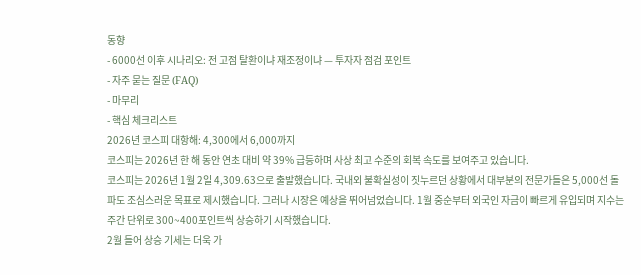동향
- 6000선 이후 시나리오: 전 고점 탈환이냐 재조정이냐 — 투자자 점검 포인트
- 자주 묻는 질문 (FAQ)
- 마무리
- 핵심 체크리스트
2026년 코스피 대항해: 4,300에서 6,000까지
코스피는 2026년 한 해 동안 연초 대비 약 39% 급등하며 사상 최고 수준의 회복 속도를 보여주고 있습니다.
코스피는 2026년 1월 2일 4,309.63으로 출발했습니다. 국내외 불확실성이 짓누르던 상황에서 대부분의 전문가들은 5,000선 돌파도 조심스러운 목표로 제시했습니다. 그러나 시장은 예상을 뛰어넘었습니다. 1월 중순부터 외국인 자금이 빠르게 유입되며 지수는 주간 단위로 300~400포인트씩 상승하기 시작했습니다.
2월 들어 상승 기세는 더욱 가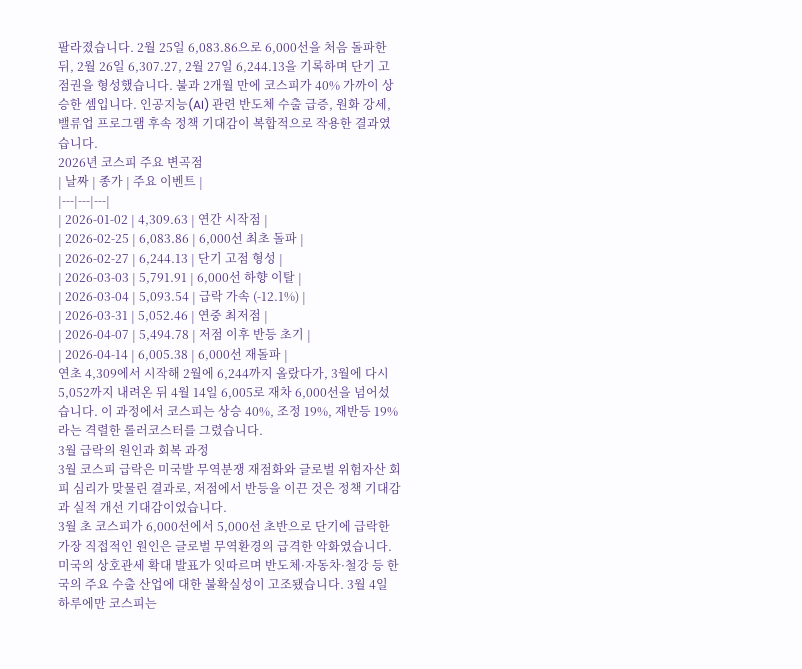팔라졌습니다. 2월 25일 6,083.86으로 6,000선을 처음 돌파한 뒤, 2월 26일 6,307.27, 2월 27일 6,244.13을 기록하며 단기 고점권을 형성했습니다. 불과 2개월 만에 코스피가 40% 가까이 상승한 셈입니다. 인공지능(AI) 관련 반도체 수출 급증, 원화 강세, 밸류업 프로그램 후속 정책 기대감이 복합적으로 작용한 결과였습니다.
2026년 코스피 주요 변곡점
| 날짜 | 종가 | 주요 이벤트 |
|---|---|---|
| 2026-01-02 | 4,309.63 | 연간 시작점 |
| 2026-02-25 | 6,083.86 | 6,000선 최초 돌파 |
| 2026-02-27 | 6,244.13 | 단기 고점 형성 |
| 2026-03-03 | 5,791.91 | 6,000선 하향 이탈 |
| 2026-03-04 | 5,093.54 | 급락 가속 (-12.1%) |
| 2026-03-31 | 5,052.46 | 연중 최저점 |
| 2026-04-07 | 5,494.78 | 저점 이후 반등 초기 |
| 2026-04-14 | 6,005.38 | 6,000선 재돌파 |
연초 4,309에서 시작해 2월에 6,244까지 올랐다가, 3월에 다시 5,052까지 내려온 뒤 4월 14일 6,005로 재차 6,000선을 넘어섰습니다. 이 과정에서 코스피는 상승 40%, 조정 19%, 재반등 19%라는 격렬한 롤러코스터를 그렸습니다.
3월 급락의 원인과 회복 과정
3월 코스피 급락은 미국발 무역분쟁 재점화와 글로벌 위험자산 회피 심리가 맞물린 결과로, 저점에서 반등을 이끈 것은 정책 기대감과 실적 개선 기대감이었습니다.
3월 초 코스피가 6,000선에서 5,000선 초반으로 단기에 급락한 가장 직접적인 원인은 글로벌 무역환경의 급격한 악화였습니다. 미국의 상호관세 확대 발표가 잇따르며 반도체·자동차·철강 등 한국의 주요 수출 산업에 대한 불확실성이 고조됐습니다. 3월 4일 하루에만 코스피는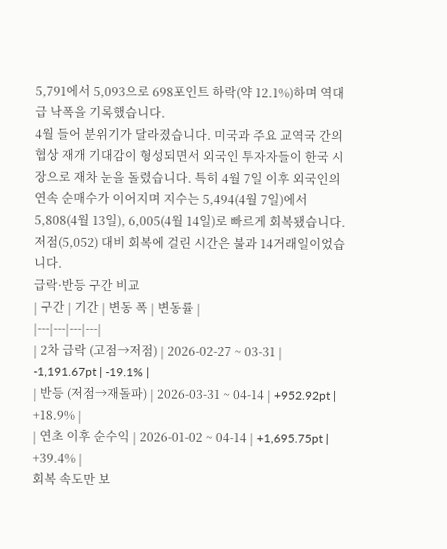5,791에서 5,093으로 698포인트 하락(약 12.1%)하며 역대급 낙폭을 기록했습니다.
4월 들어 분위기가 달라졌습니다. 미국과 주요 교역국 간의 협상 재개 기대감이 형성되면서 외국인 투자자들이 한국 시장으로 재차 눈을 돌렸습니다. 특히 4월 7일 이후 외국인의 연속 순매수가 이어지며 지수는 5,494(4월 7일)에서 5,808(4월 13일), 6,005(4월 14일)로 빠르게 회복됐습니다. 저점(5,052) 대비 회복에 걸린 시간은 불과 14거래일이었습니다.
급락·반등 구간 비교
| 구간 | 기간 | 변동 폭 | 변동률 |
|---|---|---|---|
| 2차 급락 (고점→저점) | 2026-02-27 ~ 03-31 | -1,191.67pt | -19.1% |
| 반등 (저점→재돌파) | 2026-03-31 ~ 04-14 | +952.92pt | +18.9% |
| 연초 이후 순수익 | 2026-01-02 ~ 04-14 | +1,695.75pt | +39.4% |
회복 속도만 보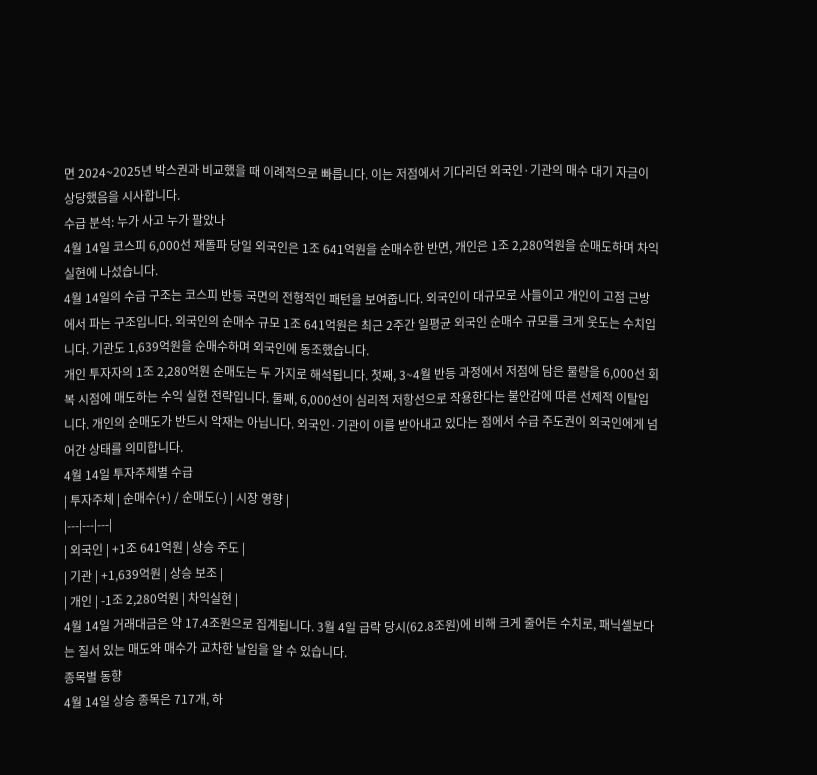면 2024~2025년 박스권과 비교했을 때 이례적으로 빠릅니다. 이는 저점에서 기다리던 외국인·기관의 매수 대기 자금이 상당했음을 시사합니다.
수급 분석: 누가 사고 누가 팔았나
4월 14일 코스피 6,000선 재돌파 당일 외국인은 1조 641억원을 순매수한 반면, 개인은 1조 2,280억원을 순매도하며 차익실현에 나섰습니다.
4월 14일의 수급 구조는 코스피 반등 국면의 전형적인 패턴을 보여줍니다. 외국인이 대규모로 사들이고 개인이 고점 근방에서 파는 구조입니다. 외국인의 순매수 규모 1조 641억원은 최근 2주간 일평균 외국인 순매수 규모를 크게 웃도는 수치입니다. 기관도 1,639억원을 순매수하며 외국인에 동조했습니다.
개인 투자자의 1조 2,280억원 순매도는 두 가지로 해석됩니다. 첫째, 3~4월 반등 과정에서 저점에 담은 물량을 6,000선 회복 시점에 매도하는 수익 실현 전략입니다. 둘째, 6,000선이 심리적 저항선으로 작용한다는 불안감에 따른 선제적 이탈입니다. 개인의 순매도가 반드시 악재는 아닙니다. 외국인·기관이 이를 받아내고 있다는 점에서 수급 주도권이 외국인에게 넘어간 상태를 의미합니다.
4월 14일 투자주체별 수급
| 투자주체 | 순매수(+) / 순매도(-) | 시장 영향 |
|---|---|---|
| 외국인 | +1조 641억원 | 상승 주도 |
| 기관 | +1,639억원 | 상승 보조 |
| 개인 | -1조 2,280억원 | 차익실현 |
4월 14일 거래대금은 약 17.4조원으로 집계됩니다. 3월 4일 급락 당시(62.8조원)에 비해 크게 줄어든 수치로, 패닉셀보다는 질서 있는 매도와 매수가 교차한 날임을 알 수 있습니다.
종목별 동향
4월 14일 상승 종목은 717개, 하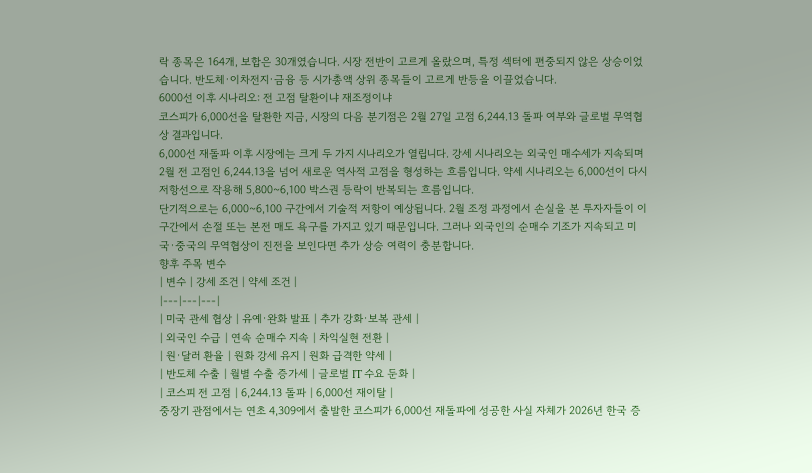락 종목은 164개, 보합은 30개였습니다. 시장 전반이 고르게 올랐으며, 특정 섹터에 편중되지 않은 상승이었습니다. 반도체·이차전지·금융 등 시가총액 상위 종목들이 고르게 반등을 이끌었습니다.
6000선 이후 시나리오: 전 고점 탈환이냐 재조정이냐
코스피가 6,000선을 탈환한 지금, 시장의 다음 분기점은 2월 27일 고점 6,244.13 돌파 여부와 글로벌 무역협상 결과입니다.
6,000선 재돌파 이후 시장에는 크게 두 가지 시나리오가 열립니다. 강세 시나리오는 외국인 매수세가 지속되며 2월 전 고점인 6,244.13을 넘어 새로운 역사적 고점을 형성하는 흐름입니다. 약세 시나리오는 6,000선이 다시 저항선으로 작용해 5,800~6,100 박스권 등락이 반복되는 흐름입니다.
단기적으로는 6,000~6,100 구간에서 기술적 저항이 예상됩니다. 2월 조정 과정에서 손실을 본 투자자들이 이 구간에서 손절 또는 본전 매도 욕구를 가지고 있기 때문입니다. 그러나 외국인의 순매수 기조가 지속되고 미국·중국의 무역협상이 진전을 보인다면 추가 상승 여력이 충분합니다.
향후 주목 변수
| 변수 | 강세 조건 | 약세 조건 |
|---|---|---|
| 미국 관세 협상 | 유예·완화 발표 | 추가 강화·보복 관세 |
| 외국인 수급 | 연속 순매수 지속 | 차익실현 전환 |
| 원·달러 환율 | 원화 강세 유지 | 원화 급격한 약세 |
| 반도체 수출 | 월별 수출 증가세 | 글로벌 IT 수요 둔화 |
| 코스피 전 고점 | 6,244.13 돌파 | 6,000선 재이탈 |
중장기 관점에서는 연초 4,309에서 출발한 코스피가 6,000선 재돌파에 성공한 사실 자체가 2026년 한국 증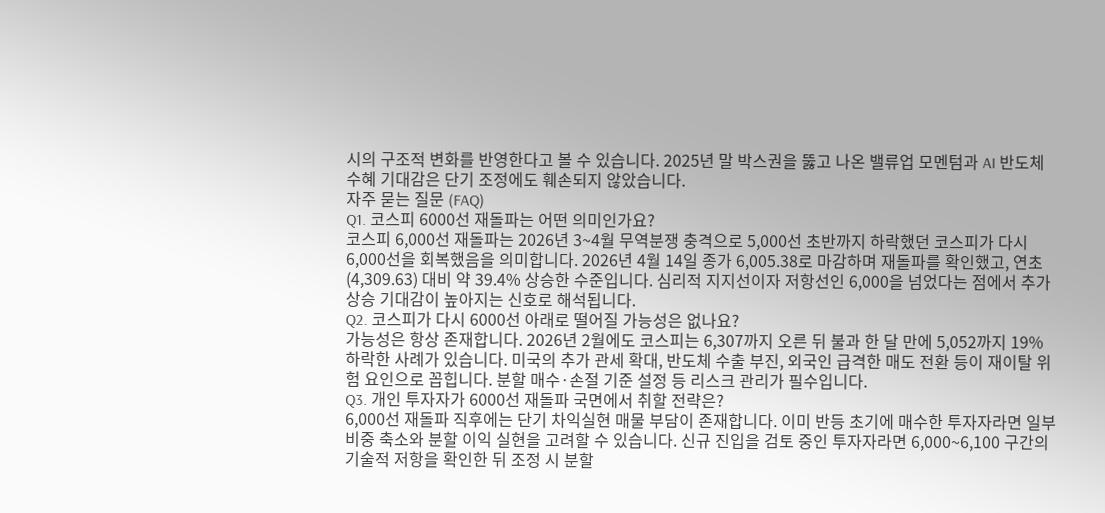시의 구조적 변화를 반영한다고 볼 수 있습니다. 2025년 말 박스권을 뚫고 나온 밸류업 모멘텀과 AI 반도체 수혜 기대감은 단기 조정에도 훼손되지 않았습니다.
자주 묻는 질문 (FAQ)
Q1. 코스피 6000선 재돌파는 어떤 의미인가요?
코스피 6,000선 재돌파는 2026년 3~4월 무역분쟁 충격으로 5,000선 초반까지 하락했던 코스피가 다시 6,000선을 회복했음을 의미합니다. 2026년 4월 14일 종가 6,005.38로 마감하며 재돌파를 확인했고, 연초(4,309.63) 대비 약 39.4% 상승한 수준입니다. 심리적 지지선이자 저항선인 6,000을 넘었다는 점에서 추가 상승 기대감이 높아지는 신호로 해석됩니다.
Q2. 코스피가 다시 6000선 아래로 떨어질 가능성은 없나요?
가능성은 항상 존재합니다. 2026년 2월에도 코스피는 6,307까지 오른 뒤 불과 한 달 만에 5,052까지 19% 하락한 사례가 있습니다. 미국의 추가 관세 확대, 반도체 수출 부진, 외국인 급격한 매도 전환 등이 재이탈 위험 요인으로 꼽힙니다. 분할 매수·손절 기준 설정 등 리스크 관리가 필수입니다.
Q3. 개인 투자자가 6000선 재돌파 국면에서 취할 전략은?
6,000선 재돌파 직후에는 단기 차익실현 매물 부담이 존재합니다. 이미 반등 초기에 매수한 투자자라면 일부 비중 축소와 분할 이익 실현을 고려할 수 있습니다. 신규 진입을 검토 중인 투자자라면 6,000~6,100 구간의 기술적 저항을 확인한 뒤 조정 시 분할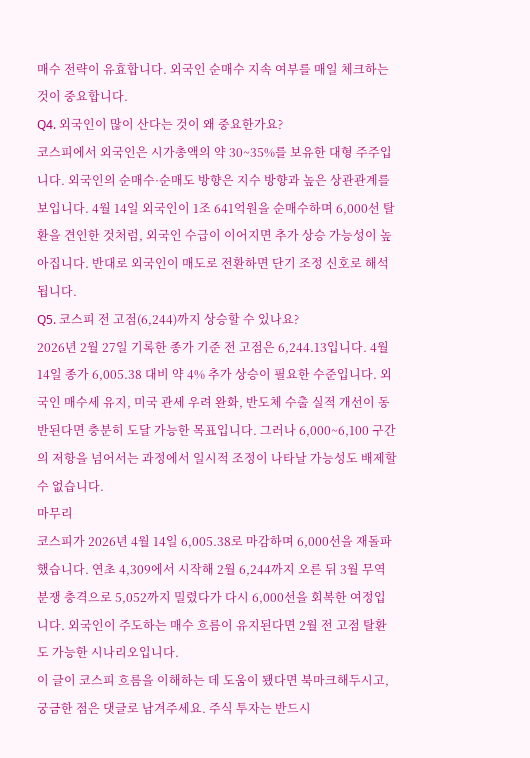매수 전략이 유효합니다. 외국인 순매수 지속 여부를 매일 체크하는 것이 중요합니다.
Q4. 외국인이 많이 산다는 것이 왜 중요한가요?
코스피에서 외국인은 시가총액의 약 30~35%를 보유한 대형 주주입니다. 외국인의 순매수·순매도 방향은 지수 방향과 높은 상관관계를 보입니다. 4월 14일 외국인이 1조 641억원을 순매수하며 6,000선 탈환을 견인한 것처럼, 외국인 수급이 이어지면 추가 상승 가능성이 높아집니다. 반대로 외국인이 매도로 전환하면 단기 조정 신호로 해석됩니다.
Q5. 코스피 전 고점(6,244)까지 상승할 수 있나요?
2026년 2월 27일 기록한 종가 기준 전 고점은 6,244.13입니다. 4월 14일 종가 6,005.38 대비 약 4% 추가 상승이 필요한 수준입니다. 외국인 매수세 유지, 미국 관세 우려 완화, 반도체 수출 실적 개선이 동반된다면 충분히 도달 가능한 목표입니다. 그러나 6,000~6,100 구간의 저항을 넘어서는 과정에서 일시적 조정이 나타날 가능성도 배제할 수 없습니다.
마무리
코스피가 2026년 4월 14일 6,005.38로 마감하며 6,000선을 재돌파했습니다. 연초 4,309에서 시작해 2월 6,244까지 오른 뒤 3월 무역분쟁 충격으로 5,052까지 밀렸다가 다시 6,000선을 회복한 여정입니다. 외국인이 주도하는 매수 흐름이 유지된다면 2월 전 고점 탈환도 가능한 시나리오입니다.
이 글이 코스피 흐름을 이해하는 데 도움이 됐다면 북마크해두시고, 궁금한 점은 댓글로 남겨주세요. 주식 투자는 반드시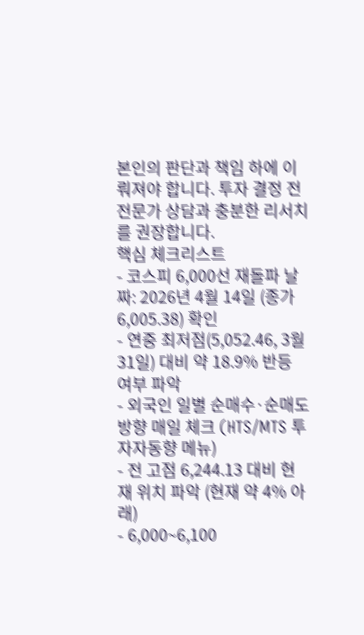본인의 판단과 책임 하에 이뤄져야 합니다. 투자 결정 전 전문가 상담과 충분한 리서치를 권장합니다.
핵심 체크리스트
- 코스피 6,000선 재돌파 날짜: 2026년 4월 14일 (종가 6,005.38) 확인
- 연중 최저점(5,052.46, 3월 31일) 대비 약 18.9% 반등 여부 파악
- 외국인 일별 순매수·순매도 방향 매일 체크 (HTS/MTS 투자자동향 메뉴)
- 전 고점 6,244.13 대비 현재 위치 파악 (현재 약 4% 아래)
- 6,000~6,100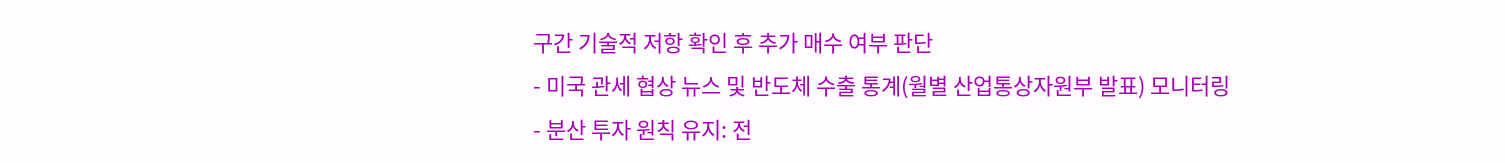구간 기술적 저항 확인 후 추가 매수 여부 판단
- 미국 관세 협상 뉴스 및 반도체 수출 통계(월별 산업통상자원부 발표) 모니터링
- 분산 투자 원칙 유지: 전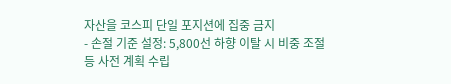자산을 코스피 단일 포지션에 집중 금지
- 손절 기준 설정: 5,800선 하향 이탈 시 비중 조절 등 사전 계획 수립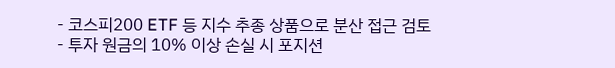- 코스피200 ETF 등 지수 추종 상품으로 분산 접근 검토
- 투자 원금의 10% 이상 손실 시 포지션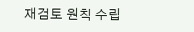재검토 원칙 수립